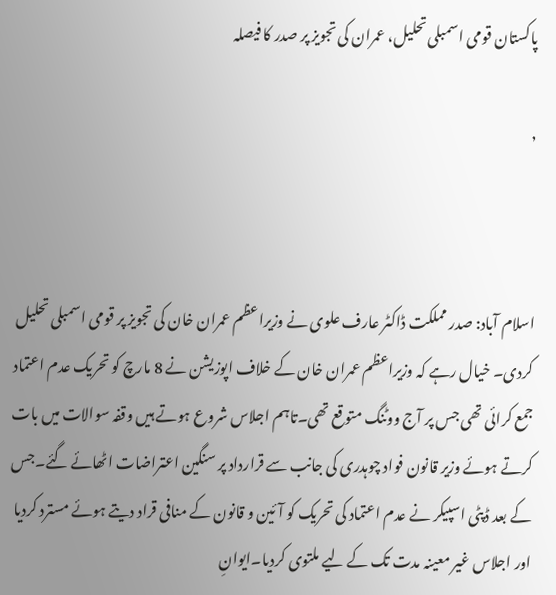پاکستان قومی اسمبلی تحلیل، عمران کی تجویز پر صدر کا فیصلہ

,



اسلام آباد: صدر مملکت ڈاکٹر عارف علوی نے وزیراعظم عمران خان کی تجویز پر قومی اسمبلی تحلیل کردی۔ خیال رہے کہ وزیراعظم عمران خان کے خلاف اپوزیشن نے 8 مارچ کو تحریک عدم اعتماد جمع کرائی تھی جس پر آج ووٹنگ متوقع تھی۔تاہم اجلاس شروع ہوتے ہیں وقفہ سوالات میں بات کرتے ہوئے وزیر قانون فواد چوہدری کی جانب سے قرارداد پر سنگین اعتراضات اٹھائے گئے۔جس کے بعد ڈپٹی اسپیکر نے عدم اعتماد کی تحریک کو آئین و قانون کے منافی قراد دیتے ہوئے مسترد کردیا اور اجلاس غیر معینہ مدت تک کے لیے ملتوی کردیا۔ایوانِ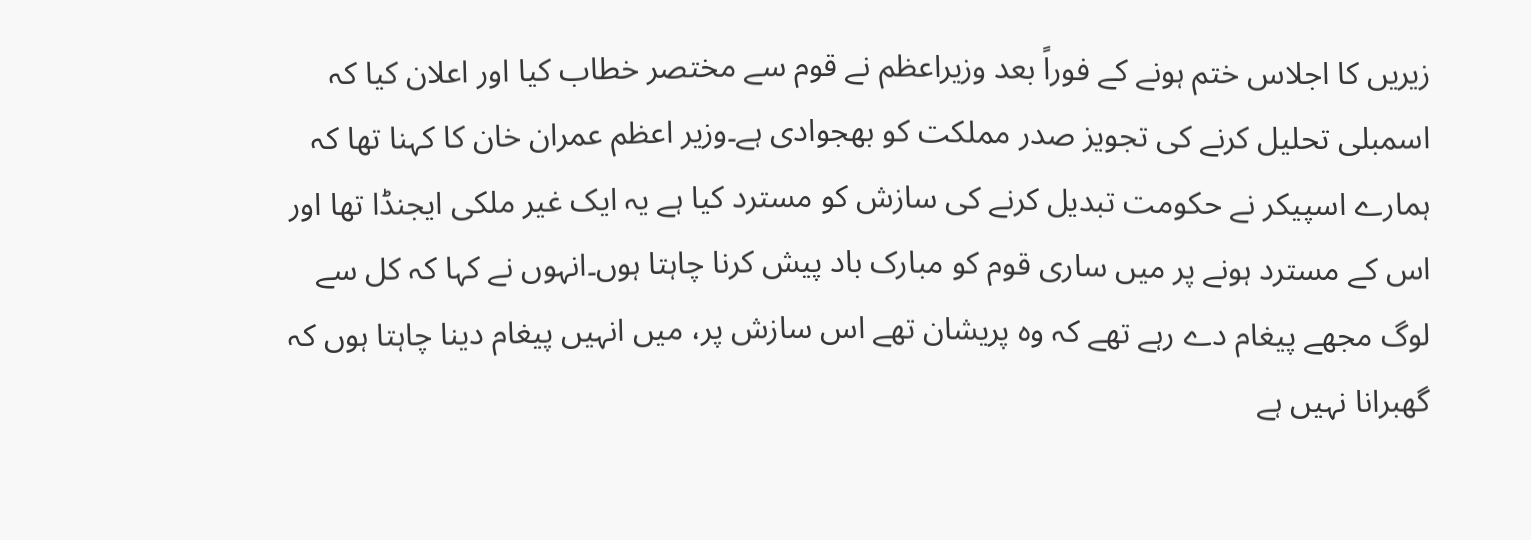زیریں کا اجلاس ختم ہونے کے فوراً بعد وزیراعظم نے قوم سے مختصر خطاب کیا اور اعلان کیا کہ اسمبلی تحلیل کرنے کی تجویز صدر مملکت کو بھجوادی ہے۔وزیر اعظم عمران خان کا کہنا تھا کہ ہمارے اسپیکر نے حکومت تبدیل کرنے کی سازش کو مسترد کیا ہے یہ ایک غیر ملکی ایجنڈا تھا اور اس کے مسترد ہونے پر میں ساری قوم کو مبارک باد پیش کرنا چاہتا ہوں۔انہوں نے کہا کہ کل سے لوگ مجھے پیغام دے رہے تھے کہ وہ پریشان تھے اس سازش پر، میں انہیں پیغام دینا چاہتا ہوں کہ گھبرانا نہیں ہے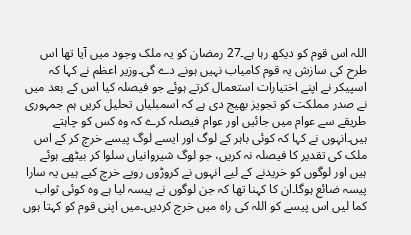اللہ اس قوم کو دیکھ رہا ہے۔27 رمضان کو یہ ملک وجود میں آیا تھا اس طرح کی سازش یہ قوم کامیاب نہیں ہونے دے گی۔وزیر اعظم نے کہا کہ اسپیکر نے اپنے اختیارات استعمال کرتے ہوئے جو فیصلہ کیا اس کے بعد میں نے صدر مملکت کو تجویز بھیج دی ہے کہ اسمبلیاں تحلیل کریں ہم جمہوری طریقے سے عوام میں جائیں اور عوام فیصلہ کرے کہ وہ کس کو چاہتے ہیں۔انہوں نے کہا کہ کوئی باہر کے لوگ اور ایسے لوگ پیسے خرچ کر کے اس ملک کی تقدیر کا فیصلہ نہ کریں، جو لوگ شیروانیاں سلوا کر بیٹھے ہوئے ہیں اور لوگوں کو خریدنے کے لیے انہوں نے کروڑوں روپے خرچ کیے ہیں یہ سارا پیسہ ضائع ہوگا۔ان کا کہنا تھا کہ جن لوگوں نے پیسہ لیا ہے وہ کوئی ثواب کما لیں اس پیسے کو اللہ کی راہ میں خرچ کردیں۔میں اپنی قوم کو کہتا ہوں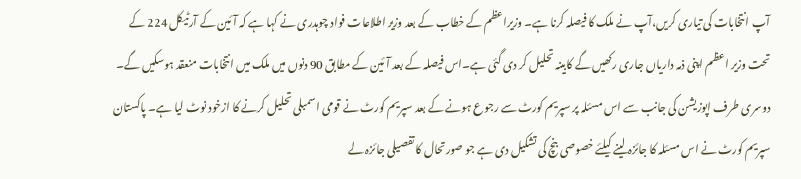آپ انتخابات کی تیاری کریں،آپ نے ملک کا فیصلہ کرنا ہے۔ وزیراعظم کے خطاب کے بعد وزیر اطلاعات فواد چوہدری نے کہا ہے کہ آئین کے آرٹیکل 224 کے تحت وزیر اعظم اپنی ذمہ داریاں جاری رکھیں گے کابینہ تحلیل کر دی گئی ہے۔اس فیصلہ کے بعد آئین کے مطابق 90 دنوں میں ملک میں انتخابات منعقد ہوسکیں گے۔ دوسری طرف اپوزیشن کی جانب سے اس مسئلہ پر سپریم کورٹ سے رجوع ہونے کے بعد سپریم کورٹ نے قومی اسمبلی تحلیل کرنے کا ازخود نوٹ لیا ہے۔ پاکستان سپریم کورٹ نے اس مسئلہ کا جائزہ لینے کیلئے خصوصی بنچ کی تشکیل دی ہے جو صورتحال کا تفصیلی جائزہ لے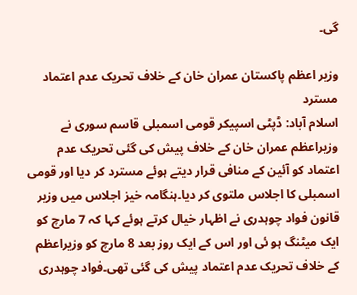گی۔

وزیر اعظم پاکستان عمران خان کے خلاف تحریک عدم اعتماد مسترد
اسلام آباد: ڈپٹی اسپیکر قومی اسمبلی قاسم سوری نے وزیراعظم عمران خان کے خلاف پیش کی گئی تحریک عدم اعتماد کو آئین کے منافی قرار دیتے ہوئے مسترد کر دیا اور قومی اسمبلی کا اجلاس ملتوی کر دیا۔ہنگامہ خیز اجلاس میں وزیر قانون فواد چوہدری نے اظہار خیال کرتے ہوئے کہا کہ 7 مارچ کو ایک میٹنگ ہو ئی اور اس کے ایک روز بعد 8 مارچ کو وزیراعظم کے خلاف تحریک عدم اعتماد پیش کی گئی تھی۔فواد چوہدری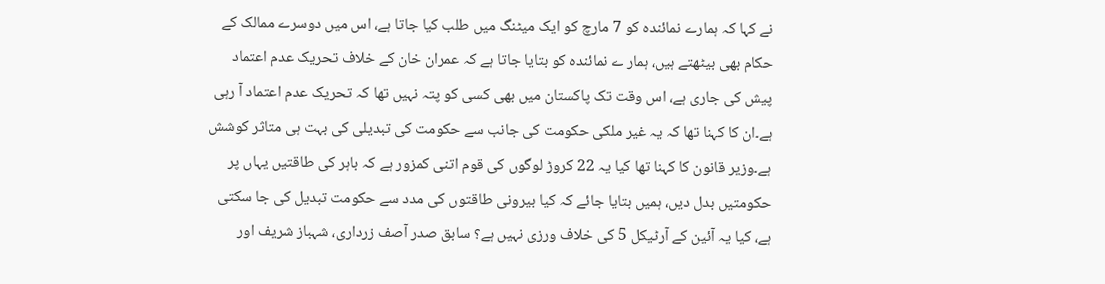نے کہا کہ ہمارے نمائندہ کو 7 مارچ کو ایک میٹنگ میں طلب کیا جاتا ہے، اس میں دوسرے ممالک کے حکام بھی بیٹھتے ہیں، ہمار ے نمائندہ کو بتایا جاتا ہے کہ عمران خان کے خلاف تحریک عدم اعتماد پیش کی جاری ہے، اس وقت تک پاکستان میں بھی کسی کو پتہ نہیں تھا کہ تحریک عدم اعتماد آ رہی ہے۔ان کا کہنا تھا کہ یہ غیر ملکی حکومت کی جانب سے حکومت کی تبدیلی کی بہت ہی متاثر کوشش ہے۔وزیر قانون کا کہنا تھا کیا یہ 22 کروڑ لوگوں کی قوم اتنی کمزور ہے کہ باہر کی طاقتیں یہاں پر حکومتیں بدل دیں، ہمیں بتایا جائے کہ کیا بیرونی طاقتوں کی مدد سے حکومت تبدیل کی جا سکتی ہے، کیا یہ آئین کے آرٹیکل 5 کی خلاف ورزی نہیں ہے؟ سابق صدر آصف زرداری، شہباز شریف اور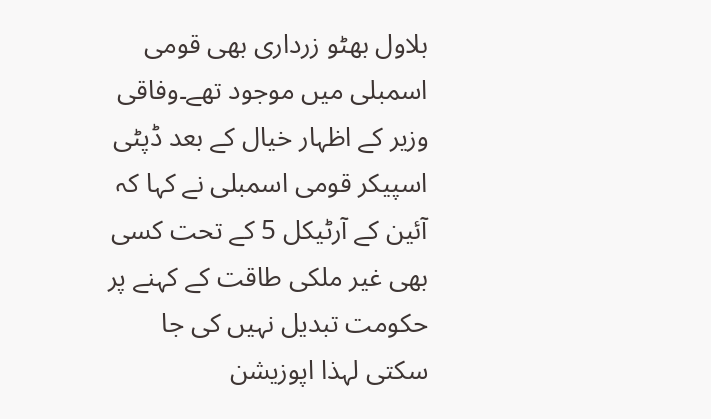بلاول بھٹو زرداری بھی قومی اسمبلی میں موجود تھے۔وفاقی وزیر کے اظہار خیال کے بعد ڈپٹی اسپیکر قومی اسمبلی نے کہا کہ آئین کے آرٹیکل 5 کے تحت کسی بھی غیر ملکی طاقت کے کہنے پر حکومت تبدیل نہیں کی جا سکتی لہذا اپوزیشن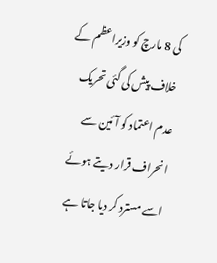کی 8 مارچ کو وزیراعظم کے خلاف پیش کی گئی تحریک عدم اعتماد کو آئین سے انحراف قرار دیتے ہوئے اسے مسترد کر دیا جاتا ہے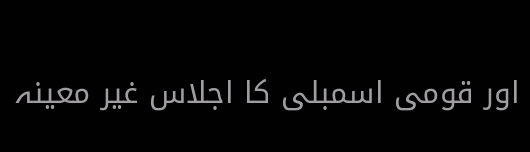اور قومی اسمبلی کا اجلاس غیر معینہ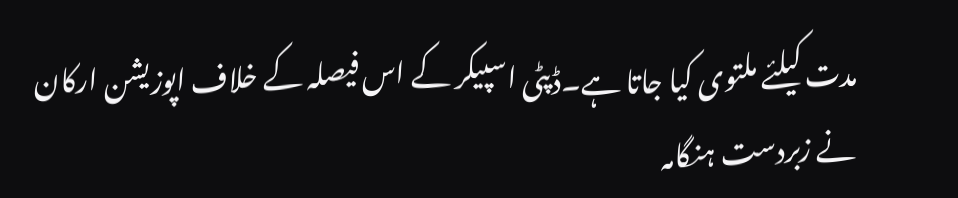مدت کیلئے ملتوی کیا جاتا ہے۔ڈپٹی اسپیکر کے اس فیصلہ کے خلاف اپوزیشن ارکان نے زبردست ہنگامہ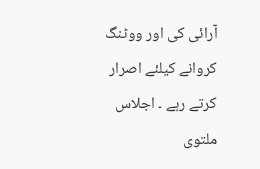آرائی کی اور ووٹنگ کروانے کیلئے اصرار کرتے رہے ۔ اجلاس ملتوی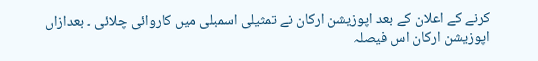کرنے کے اعلان کے بعد اپوزیشن ارکان نے تمثیلی اسمبلی میں کاروائی چلائی ۔ بعدازاں اپوزیشن ارکان اس فیصلہ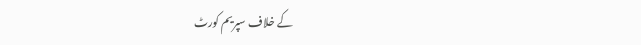کے خلاف سپریم کورٹ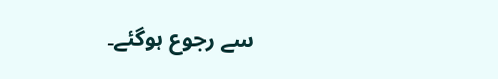سے رجوع ہوگئے۔